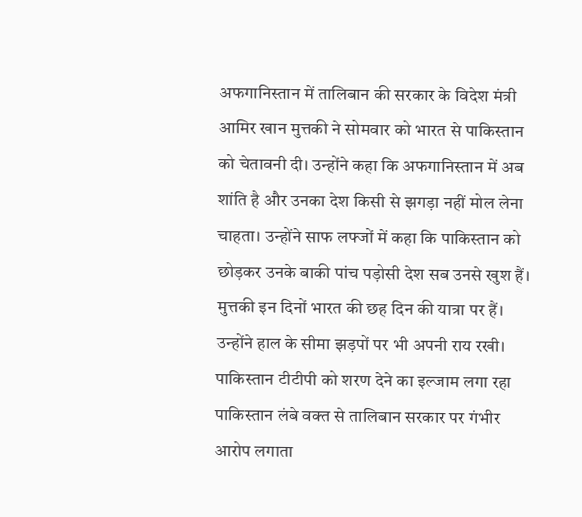अफगानिस्तान में तालिबान की सरकार के विदेश मंत्री आमिर खान मुत्तकी ने सोमवार को भारत से पाकिस्तान को चेतावनी दी। उन्होंने कहा कि अफगानिस्तान में अब शांति है और उनका देश किसी से झगड़ा नहीं मोल लेना चाहता। उन्होंने साफ लफ्जों में कहा कि पाकिस्तान को छोड़कर उनके बाकी पांच पड़ोसी देश सब उनसे खुश हैं। मुत्तकी इन दिनों भारत की छह दिन की यात्रा पर हैं। उन्होंने हाल के सीमा झड़पों पर भी अपनी राय रखी।
पाकिस्तान टीटीपी को शरण देने का इल्जाम लगा रहा
पाकिस्तान लंबे वक्त से तालिबान सरकार पर गंभीर आरोप लगाता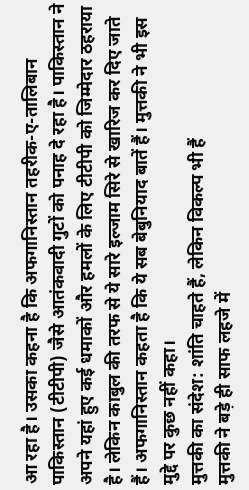आ रहा है। उसका कहना है कि अफगानिस्तान तहरीक-ए-तालिबान पाकिस्तान (टीटीपी) जैसे आतंकवादी गुटों को पनाह दे रहा है। पाकिस्तान ने अपने यहां हुए कई धमाकों और हमलों के लिए टीटीपी को जिम्मेदार ठहराया है। लेकिन काबुल की तरफ से ये सारे इल्जाम सिरे से खारिज कर दिए जाते हैं। अफगानिस्तान कहता है कि ये सब बेबुनियाद बातें हैं। मुत्तकी ने भी इस मुद्दे पर कुछ नहीं कहा।
मुत्तकी का संदेश: शांति चाहते हैं, लेकिन विकल्प भी हैं
मुत्तकी ने बड़े ही साफ लहजे में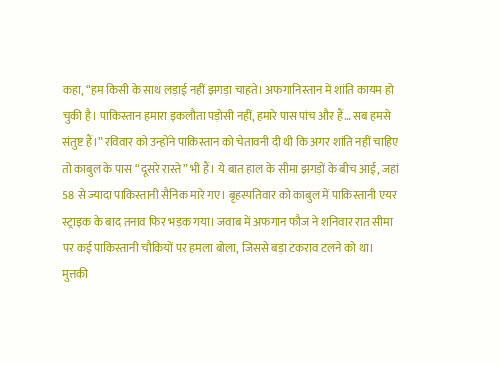कहा, “हम किसी के साथ लड़ाई नहीं झगड़ा चाहते। अफगानिस्तान में शांति कायम हो चुकी है। पाकिस्तान हमारा इकलौता पड़ोसी नहीं, हमारे पास पांच और हैं… सब हमसे संतुष्ट हैं।” रविवार को उन्होंने पाकिस्तान को चेतावनी दी थी कि अगर शांति नहीं चाहिए तो काबुल के पास “दूसरे रास्ते” भी हैं। ये बात हाल के सीमा झगड़ों के बीच आई, जहां 58 से ज्यादा पाकिस्तानी सैनिक मारे गए। बृहस्पतिवार को काबुल में पाकिस्तानी एयर स्ट्राइक के बाद तनाव फिर भड़क गया। जवाब में अफगान फौज ने शनिवार रात सीमा पर कई पाकिस्तानी चौकियों पर हमला बोला, जिससे बड़ा टकराव टलने को था।
मुत्तकी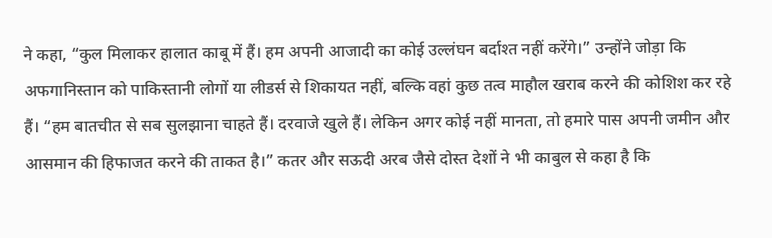ने कहा, “कुल मिलाकर हालात काबू में हैं। हम अपनी आजादी का कोई उल्लंघन बर्दाश्त नहीं करेंगे।” उन्होंने जोड़ा कि अफगानिस्तान को पाकिस्तानी लोगों या लीडर्स से शिकायत नहीं, बल्कि वहां कुछ तत्व माहौल खराब करने की कोशिश कर रहे हैं। “हम बातचीत से सब सुलझाना चाहते हैं। दरवाजे खुले हैं। लेकिन अगर कोई नहीं मानता, तो हमारे पास अपनी जमीन और आसमान की हिफाजत करने की ताकत है।” कतर और सऊदी अरब जैसे दोस्त देशों ने भी काबुल से कहा है कि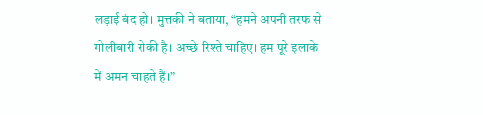लड़ाई बंद हो। मुत्तकी ने बताया, “हमने अपनी तरफ से गोलीबारी रोकी है। अच्छे रिश्ते चाहिए। हम पूरे इलाके में अमन चाहते हैं।”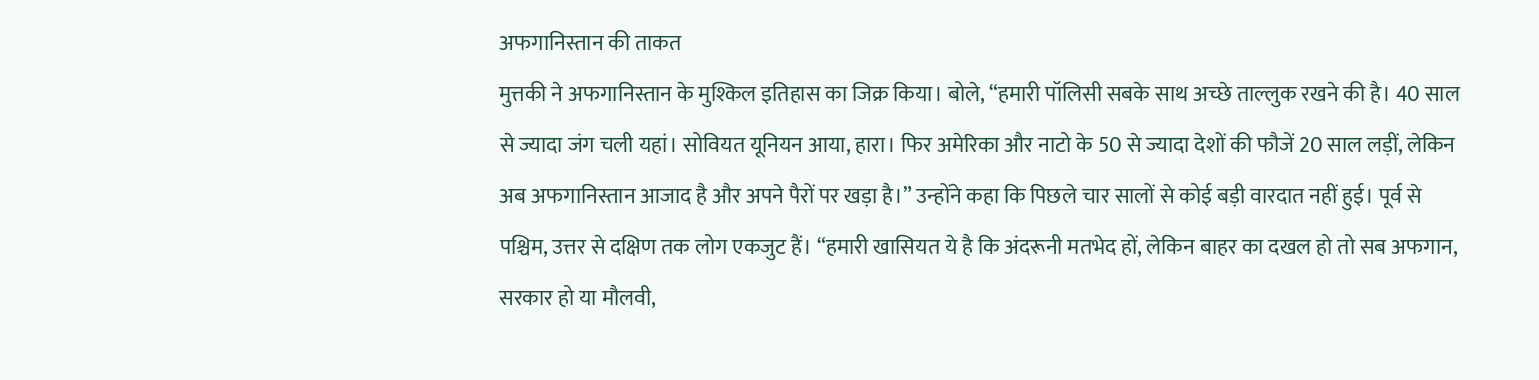अफगानिस्तान की ताकत
मुत्तकी ने अफगानिस्तान के मुश्किल इतिहास का जिक्र किया। बोले, “हमारी पॉलिसी सबके साथ अच्छे ताल्लुक रखने की है। 40 साल से ज्यादा जंग चली यहां। सोवियत यूनियन आया, हारा। फिर अमेरिका और नाटो के 50 से ज्यादा देशों की फौजें 20 साल लड़ीं, लेकिन अब अफगानिस्तान आजाद है और अपने पैरों पर खड़ा है।” उन्होंने कहा कि पिछले चार सालों से कोई बड़ी वारदात नहीं हुई। पूर्व से पश्चिम, उत्तर से दक्षिण तक लोग एकजुट हैं। “हमारी खासियत ये है कि अंदरूनी मतभेद हों, लेकिन बाहर का दखल हो तो सब अफगान, सरकार हो या मौलवी,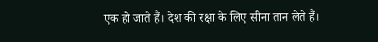एक हो जाते हैं। देश की रक्षा के लिए सीना तान लेते हैं।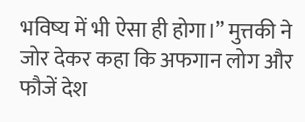भविष्य में भी ऐसा ही होगा।” मुत्तकी ने जोर देकर कहा कि अफगान लोग और फौजें देश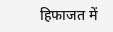हिफाजत में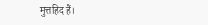मुत्तहिद हैं।